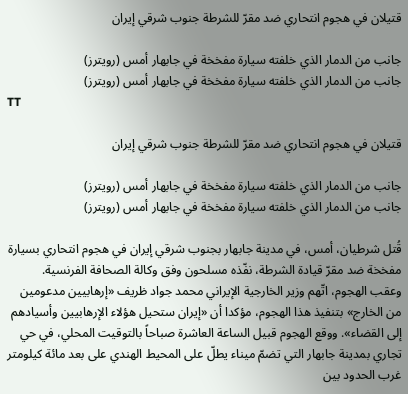قتيلان في هجوم انتحاري ضد مقرّ للشرطة جنوب شرقي إيران

جانب من الدمار الذي خلفته سيارة مفخخة في جابهار أمس (رويترز)
جانب من الدمار الذي خلفته سيارة مفخخة في جابهار أمس (رويترز)
TT

قتيلان في هجوم انتحاري ضد مقرّ للشرطة جنوب شرقي إيران

جانب من الدمار الذي خلفته سيارة مفخخة في جابهار أمس (رويترز)
جانب من الدمار الذي خلفته سيارة مفخخة في جابهار أمس (رويترز)

قُتل شرطيان، أمس، في مدينة جابهار بجنوب شرقي إيران في هجوم انتحاري بسيارة مفخخة ضد مقرّ قيادة الشرطة، نفّذه مسلحون وفق وكالة الصحافة الفرنسية.
وعقب الهجوم، اتّهم وزير الخارجية الإيراني محمد جواد ظريف «إرهابيين مدعومين من الخارج» بتنفيذ هذا الهجوم، مؤكدا أن «إيران ستحيل هؤلاء الإرهابيين وأسيادهم إلى القضاء». ووقع الهجوم قبيل الساعة العاشرة صباحاً بالتوقيت المحلي، في حي تجاري بمدينة جابهار التي تضمّ ميناء يطلّ على المحيط الهندي على بعد مائة كيلومتر غرب الحدود بين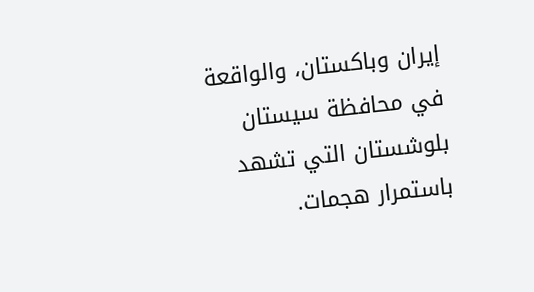إيران وباكستان، والواقعة في محافظة سيستان بلوشستان التي تشهد باستمرار هجمات.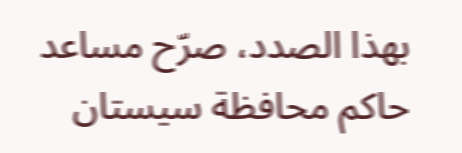بهذا الصدد، صرّح مساعد حاكم محافظة سيستان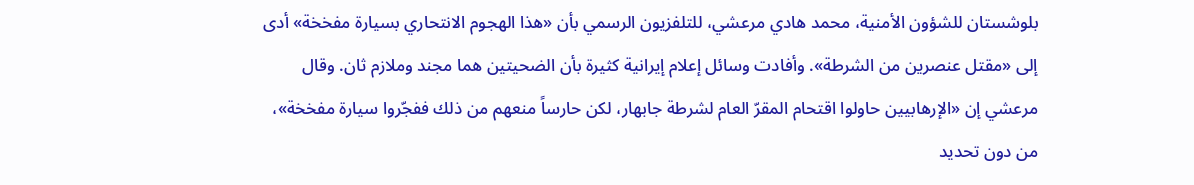بلوشستان للشؤون الأمنية، محمد هادي مرعشي، للتلفزيون الرسمي بأن «هذا الهجوم الانتحاري بسيارة مفخخة» أدى إلى «مقتل عنصرين من الشرطة». وأفادت وسائل إعلام إيرانية كثيرة بأن الضحيتين هما مجند وملازم ثان. وقال مرعشي إن «الإرهابيين حاولوا اقتحام المقرّ العام لشرطة جابهار، لكن حارساً منعهم من ذلك ففجّروا سيارة مفخخة»، من دون تحديد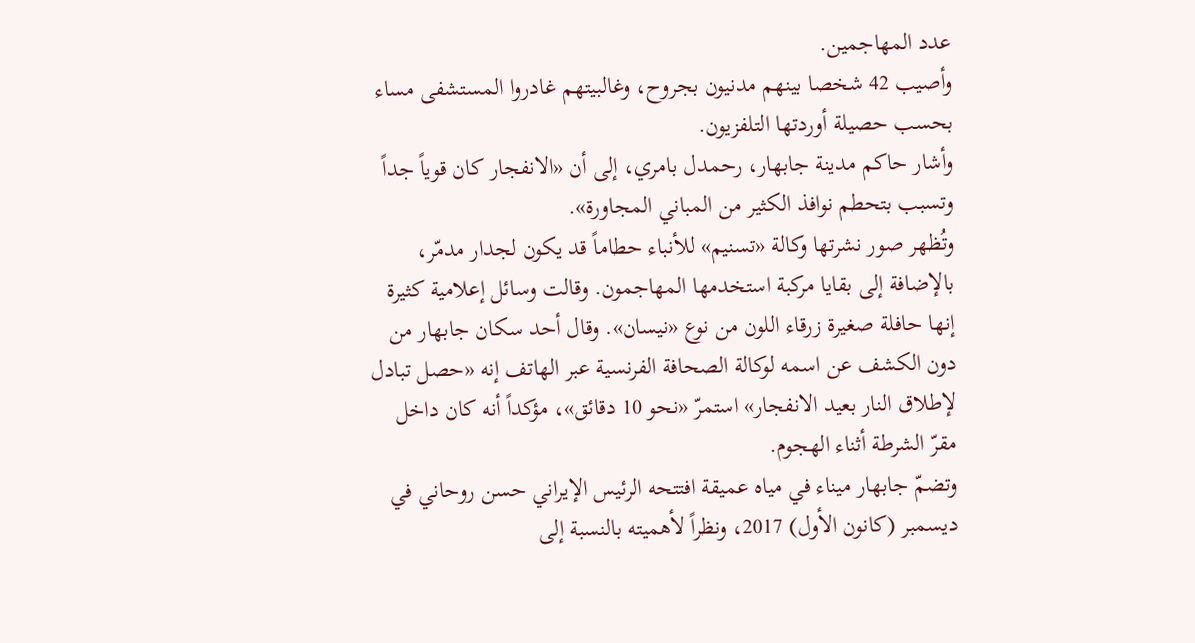عدد المهاجمين.
وأصيب 42 شخصا بينهم مدنيون بجروح، وغالبيتهم غادروا المستشفى مساء بحسب حصيلة أوردتها التلفزيون.
وأشار حاكم مدينة جابهار، رحمدل بامري، إلى أن «الانفجار كان قوياً جداً وتسبب بتحطم نوافذ الكثير من المباني المجاورة».
وتُظهر صور نشرتها وكالة «تسنيم» للأنباء حطاماً قد يكون لجدار مدمّر، بالإضافة إلى بقايا مركبة استخدمها المهاجمون. وقالت وسائل إعلامية كثيرة إنها حافلة صغيرة زرقاء اللون من نوع «نيسان». وقال أحد سكان جابهار من دون الكشف عن اسمه لوكالة الصحافة الفرنسية عبر الهاتف إنه «حصل تبادل لإطلاق النار بعيد الانفجار» استمرّ «نحو 10 دقائق»، مؤكداً أنه كان داخل مقرّ الشرطة أثناء الهجوم.
وتضمّ جابهار ميناء في مياه عميقة افتتحه الرئيس الإيراني حسن روحاني في ديسمبر (كانون الأول) 2017، ونظراً لأهميته بالنسبة إلى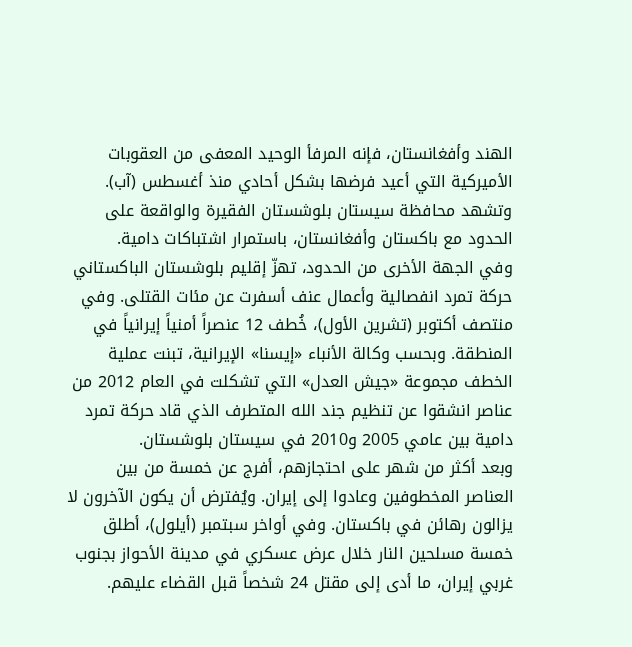الهند وأفغانستان، فإنه المرفأ الوحيد المعفى من العقوبات الأميركية التي أعيد فرضها بشكل أحادي منذ أغسطس (آب).
وتشهد محافظة سيستان بلوشستان الفقيرة والواقعة على الحدود مع باكستان وأفغانستان، باستمرار اشتباكات دامية.
وفي الجهة الأخرى من الحدود، تهزّ إقليم بلوشستان الباكستاني حركة تمرد انفصالية وأعمال عنف أسفرت عن مئات القتلى. وفي منتصف أكتوبر (تشرين الأول)، خُطف 12 عنصراً أمنياً إيرانياً في المنطقة. وبحسب وكالة الأنباء «إيسنا» الإيرانية، تبنت عملية الخطف مجموعة «جيش العدل» التي تشكلت في العام 2012 من عناصر انشقوا عن تنظيم جند الله المتطرف الذي قاد حركة تمرد دامية بين عامي 2005 و2010 في سيستان بلوشستان.
وبعد أكثر من شهر على احتجازهم، أفرج عن خمسة من بين العناصر المخطوفين وعادوا إلى إيران. ويُفترض أن يكون الآخرون لا يزالون رهائن في باكستان. وفي أواخر سبتمبر (أيلول)، أطلق خمسة مسلحين النار خلال عرض عسكري في مدينة الأحواز بجنوب غربي إيران، ما أدى إلى مقتل 24 شخصاً قبل القضاء عليهم.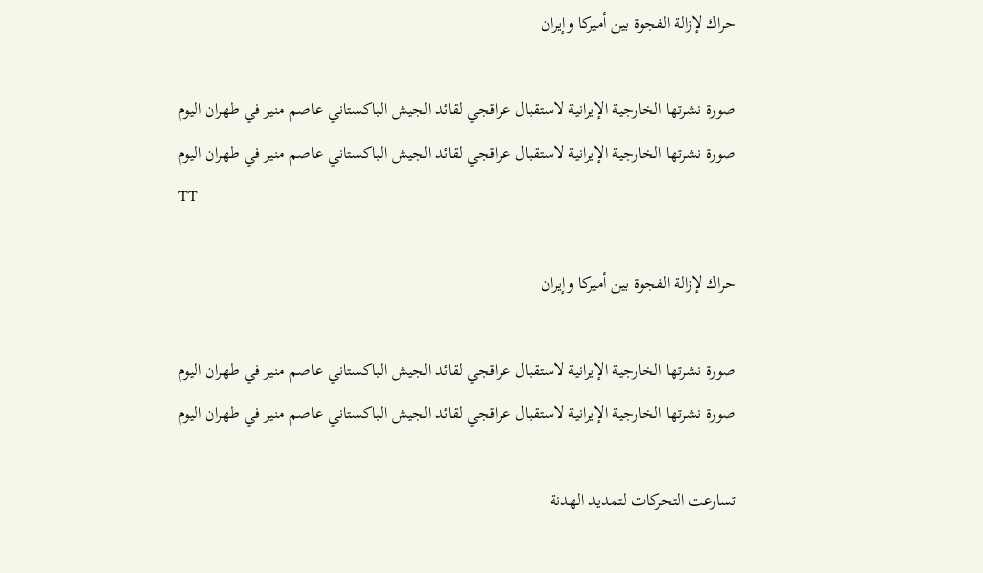حراك لإزالة الفجوة بين أميركا وإيران

صورة نشرتها الخارجية الإيرانية لاستقبال عراقجي لقائد الجيش الباكستاني عاصم منير في طهران اليوم
صورة نشرتها الخارجية الإيرانية لاستقبال عراقجي لقائد الجيش الباكستاني عاصم منير في طهران اليوم
TT

حراك لإزالة الفجوة بين أميركا وإيران

صورة نشرتها الخارجية الإيرانية لاستقبال عراقجي لقائد الجيش الباكستاني عاصم منير في طهران اليوم
صورة نشرتها الخارجية الإيرانية لاستقبال عراقجي لقائد الجيش الباكستاني عاصم منير في طهران اليوم

تسارعت التحركات لتمديد الهدنة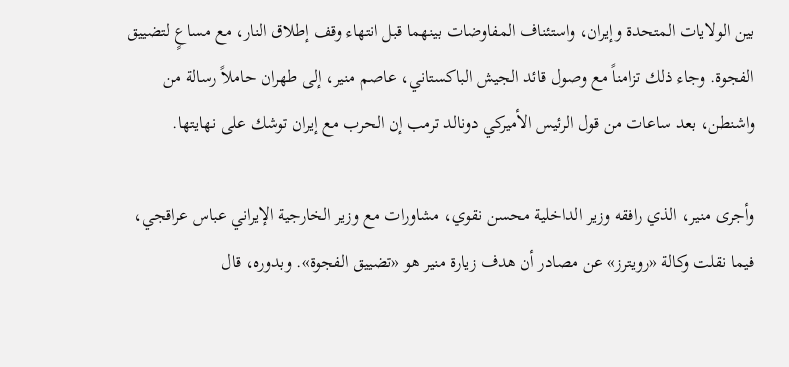بين الولايات المتحدة وإيران، واستئناف المفاوضات بينهما قبل انتهاء وقف إطلاق النار، مع مساعٍ لتضييق الفجوة. وجاء ذلك تزامناً مع وصول قائد الجيش الباكستاني، عاصم منير، إلى طهران حاملاً رسالة من واشنطن، بعد ساعات من قول الرئيس الأميركي دونالد ترمب إن الحرب مع إيران توشك على نهايتها.

وأجرى منير، الذي رافقه وزير الداخلية محسن نقوي، مشاورات مع وزير الخارجية الإيراني عباس عراقجي، فيما نقلت وكالة «رويترز» عن مصادر أن هدف زيارة منير هو «تضييق الفجوة». وبدوره، قال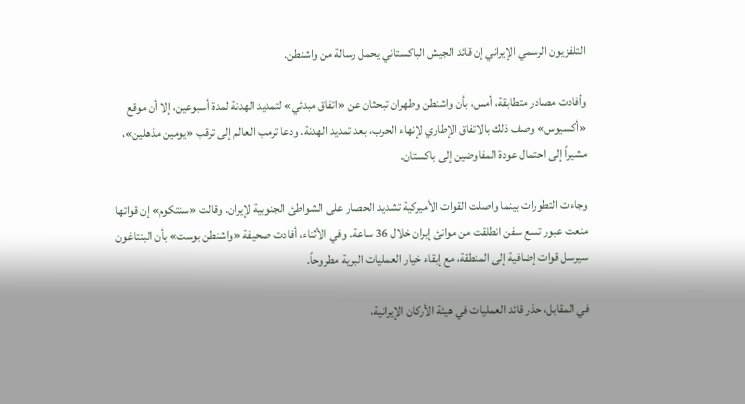التلفزيون الرسمي الإيراني إن قائد الجيش الباكستاني يحمل رسالة من واشنطن.

وأفادت مصادر متطابقة، أمس، بأن واشنطن وطهران تبحثان عن «اتفاق مبدئي» لتمديد الهدنة لمدة أسبوعين، إلا أن موقع «أكسيوس» وصف ذلك بالاتفاق الإطاري لإنهاء الحرب، بعد تمديد الهدنة. ودعا ترمب العالم إلى ترقب «يومين مذهلين»، مشيراً إلى احتمال عودة المفاوضين إلى باكستان.

وجاءت التطورات بينما واصلت القوات الأميركية تشديد الحصار على الشواطئ الجنوبية لإيران. وقالت «سنتكوم» إن قواتها منعت عبور تسع سفن انطلقت من موانئ إيران خلال 36 ساعة. وفي الأثناء، أفادت صحيفة «واشنطن بوست» بأن البنتاغون سيرسل قوات إضافية إلى المنطقة، مع إبقاء خيار العمليات البرية مطروحاً.

في المقابل، حذر قائد العمليات في هيئة الأركان الإيرانية،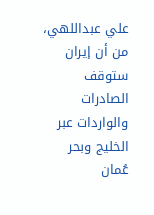علي عبداللهي، من أن إيران ستوقف الصادرات والواردات عبر الخليج وبحر عُمان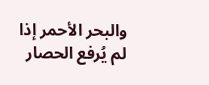والبحر الأحمر إذا لم يُرفع الحصار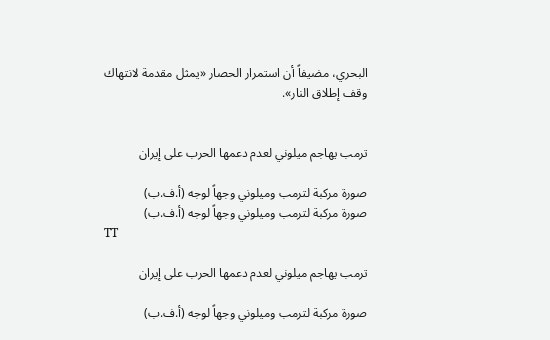البحري، مضيفاً أن استمرار الحصار «يمثل مقدمة لانتهاك وقف إطلاق النار».


ترمب يهاجم ميلوني لعدم دعمها الحرب على إيران

صورة مركبة لترمب وميلوني وجهاً لوجه (أ.ف.ب)
صورة مركبة لترمب وميلوني وجهاً لوجه (أ.ف.ب)
TT

ترمب يهاجم ميلوني لعدم دعمها الحرب على إيران

صورة مركبة لترمب وميلوني وجهاً لوجه (أ.ف.ب)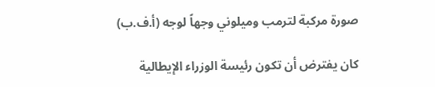صورة مركبة لترمب وميلوني وجهاً لوجه (أ.ف.ب)

كان يفترض أن تكون رئيسة الوزراء الإيطالية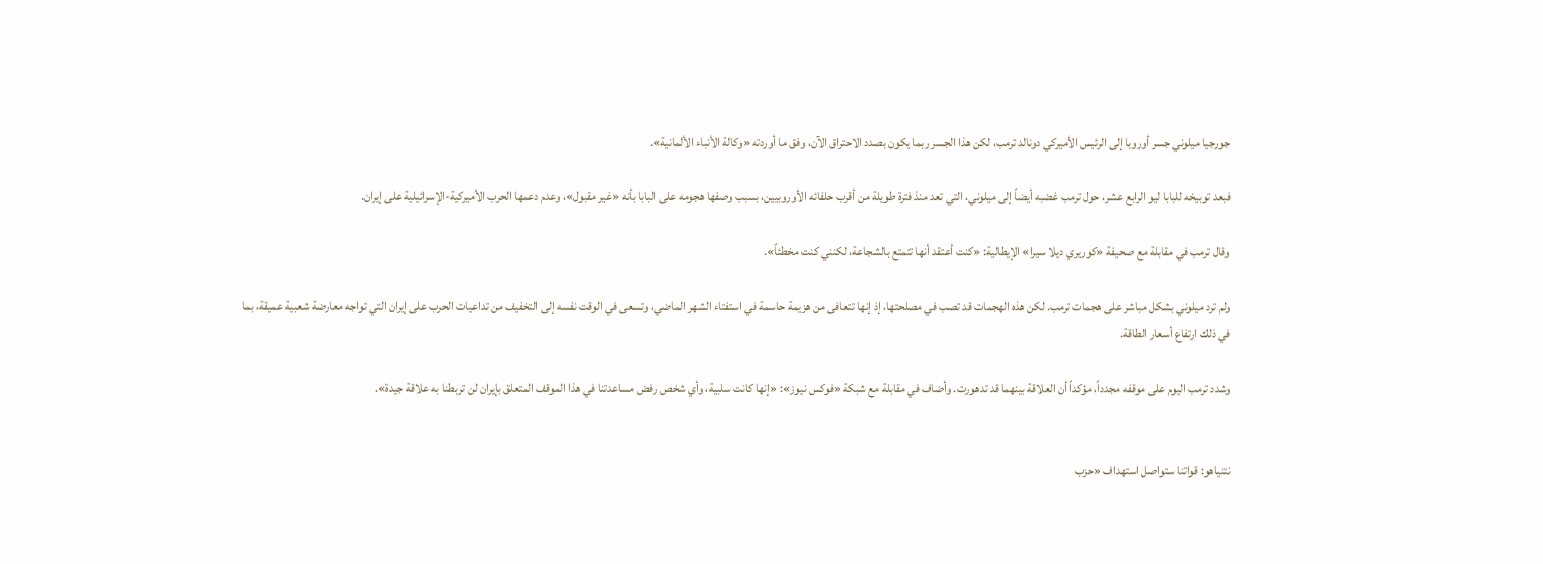جورجيا ميلوني جسر أوروبا إلى الرئيس الأميركي دونالد ترمب، لكن هذا الجسر ربما يكون بصدد الاحتراق الآن، وفق ما أوردته «وكالة الأنباء الألمانية».

فبعد توبيخه للبابا ليو الرابع عشر، حول ترمب غضبه أيضاً إلى ميلوني، التي تعد منذ فترة طويلة من أقرب حلفائه الأوروبيين، بسبب وصفها هجومه على البابا بأنه «غير مقبول»، وعدم دعمها الحرب الأميركية-الإسرائيلية على إيران.

وقال ترمب في مقابلة مع صحيفة «كوريري ديلا سيرا» الإيطالية: «كنت أعتقد أنها تتمتع بالشجاعة، لكنني كنت مخطئاً».

ولم ترد ميلوني بشكل مباشر على هجمات ترمب. لكن هذه الهجمات قد تصب في مصلحتها، إذ إنها تتعافى من هزيمة حاسمة في استفتاء الشهر الماضي، وتسعى في الوقت نفسه إلى التخفيف من تداعيات الحرب على إيران التي تواجه معارضة شعبية عميقة، بما في ذلك ارتفاع أسعار الطاقة.

وشدد ترمب اليوم على موقفه مجدداً، مؤكداً أن العلاقة بينهما قد تدهورت. وأضاف في مقابلة مع شبكة «فوكس نيوز»: «إنها كانت سلبية، وأي شخص رفض مساعدتنا في هذا الموقف المتعلق بإيران لن تربطنا به علاقة جيدة».


نتنياهو: قواتنا ستواصل استهداف «حزب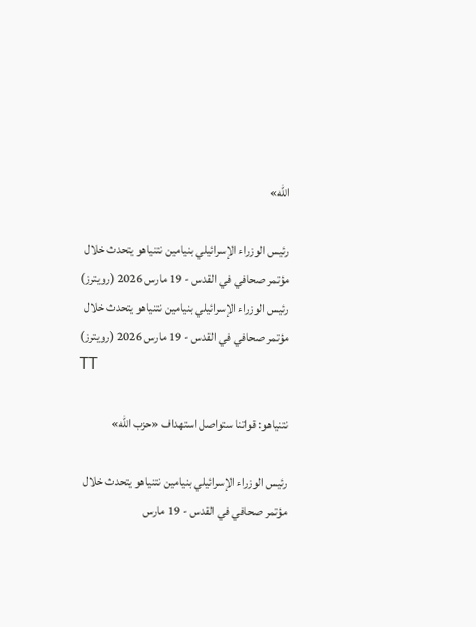الله»

رئيس الوزراء الإسرائيلي بنيامين نتنياهو يتحدث خلال مؤتمر صحافي في القدس - 19 مارس 2026 (رويترز)
رئيس الوزراء الإسرائيلي بنيامين نتنياهو يتحدث خلال مؤتمر صحافي في القدس - 19 مارس 2026 (رويترز)
TT

نتنياهو: قواتنا ستواصل استهداف «حزب الله»

رئيس الوزراء الإسرائيلي بنيامين نتنياهو يتحدث خلال مؤتمر صحافي في القدس - 19 مارس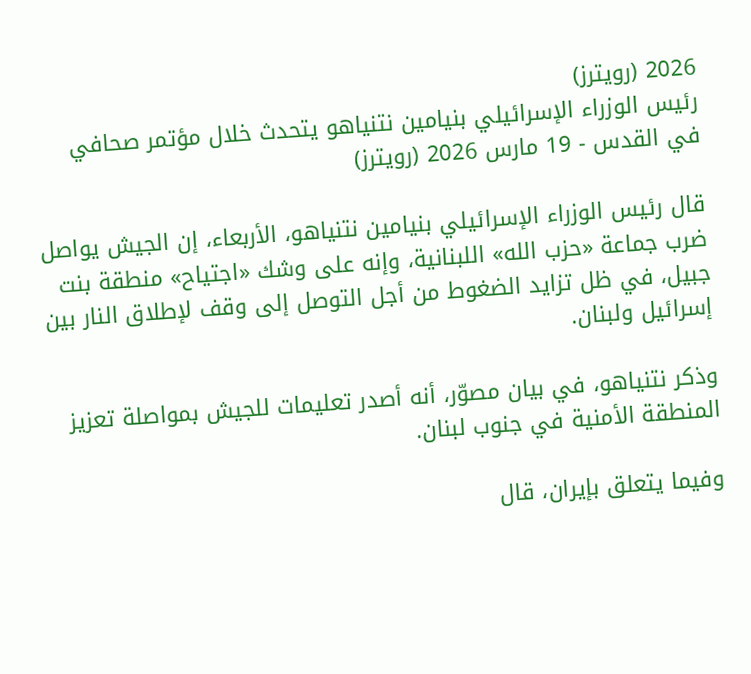2026 (رويترز)
رئيس الوزراء الإسرائيلي بنيامين نتنياهو يتحدث خلال مؤتمر صحافي في القدس - 19 مارس 2026 (رويترز)

قال رئيس الوزراء الإسرائيلي بنيامين نتنياهو، الأربعاء، إن الجيش يواصل ضرب جماعة «حزب الله» اللبنانية، وإنه على ‌وشك «اجتياح» منطقة ‌بنت جبيل، في ‌ظل تزايد الضغوط من أجل التوصل إلى وقف لإطلاق النار بين إسرائيل ولبنان.

وذكر نتنياهو، في بيان مصوّر، أنه ‌أصدر ‌تعليمات للجيش ‌بمواصلة تعزيز المنطقة الأمنية ‌في جنوب لبنان.

وفيما يتعلق بإيران، قال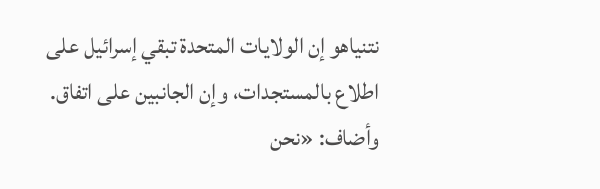نتنياهو إن ‌الولايات المتحدة تبقي إسرائيل على اطلاع بالمستجدات، وإن الجانبين على اتفاق. وأضاف: «نحن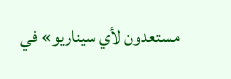مستعدون لأي سيناريو» في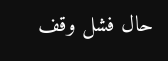حال فشل وقف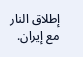إطلاق النار مع إيران.